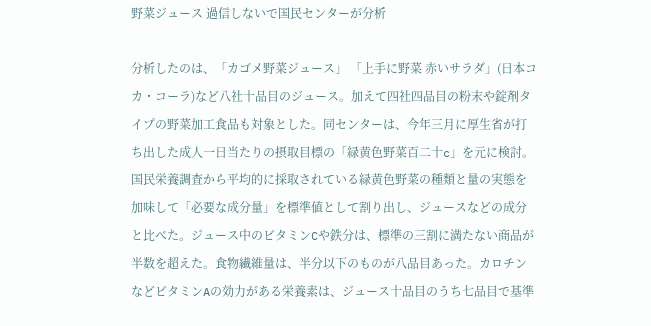野菜ジュース 過信しないで国民センターが分析

分析したのは、「カゴメ野菜ジュース」 「上手に野菜 赤いサラダ」(日本コカ・コーラ)など八社十品目のジュース。加えて四社四品目の粉末や錠剤タイプの野菜加工食品も対象とした。同センターは、今年三月に厚生省が打ち出した成人一日当たりの摂取目標の「緑黄色野菜百二十c」を元に検討。国民栄養調査から平均的に採取されている緑黄色野菜の種類と量の実態を加味して「必要な成分量」を標準値として割り出し、ジュースなどの成分と比べた。ジュース中のビタミンCや鉄分は、標準の三割に満たない商品が半数を超えた。食物繊維量は、半分以下のものが八品目あった。カロチンなどビタミンAの効力がある栄養素は、ジュース十品目のうち七品目で基準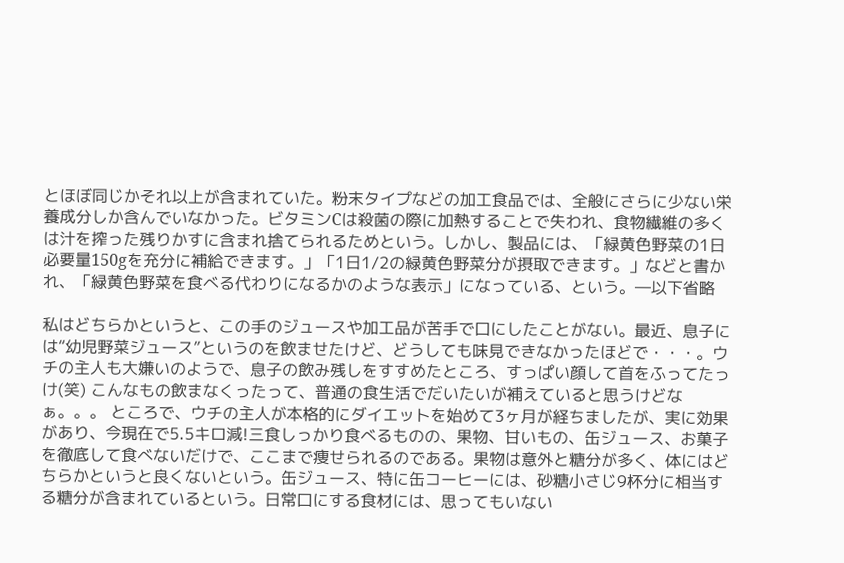とほぼ同じかそれ以上が含まれていた。粉末タイプなどの加工食品では、全般にさらに少ない栄養成分しか含んでいなかった。ビタミンCは殺菌の際に加熱することで失われ、食物繊維の多くは汁を搾った残りかすに含まれ捨てられるためという。しかし、製品には、「緑黄色野菜の1日必要量150gを充分に補給できます。」「1日1/2の緑黄色野菜分が摂取できます。」などと書かれ、「緑黄色野菜を食べる代わりになるかのような表示」になっている、という。―以下省略

私はどちらかというと、この手のジュースや加工品が苦手で口にしたことがない。最近、息子には“幼児野菜ジュース”というのを飲ませたけど、どうしても味見できなかったほどで・・・。ウチの主人も大嫌いのようで、息子の飲み残しをすすめたところ、すっぱい顔して首をふってたっけ(笑) こんなもの飲まなくったって、普通の食生活でだいたいが補えていると思うけどなぁ。。。 ところで、ウチの主人が本格的にダイエットを始めて3ヶ月が経ちましたが、実に効果があり、今現在で5.5キロ減!三食しっかり食べるものの、果物、甘いもの、缶ジュース、お菓子を徹底して食べないだけで、ここまで痩せられるのである。果物は意外と糖分が多く、体にはどちらかというと良くないという。缶ジュース、特に缶コーヒーには、砂糖小さじ9杯分に相当する糖分が含まれているという。日常口にする食材には、思ってもいない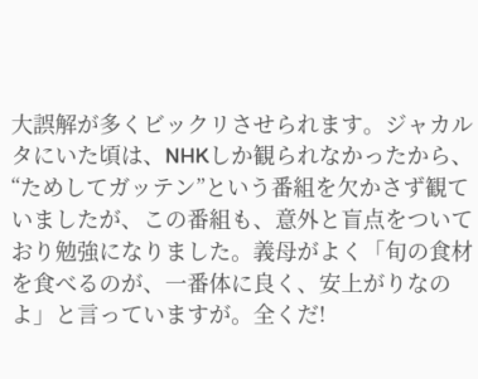大誤解が多くビックリさせられます。ジャカルタにいた頃は、NHKしか観られなかったから、“ためしてガッテン”という番組を欠かさず観ていましたが、この番組も、意外と盲点をついており勉強になりました。義母がよく「旬の食材を食べるのが、一番体に良く、安上がりなのよ」と言っていますが。全くだ!